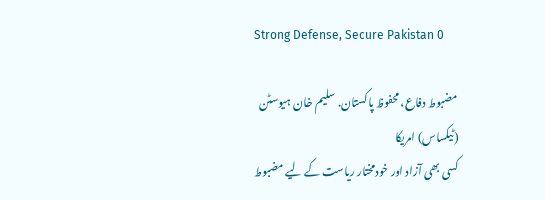Strong Defense, Secure Pakistan 0

مضبوط دفاع، محفوظ پاکستان. سلیم خان ہیوسٹن (ٹیکساس) امریکا
کسی بھی آزاد اور خودمختار ریاست کے لیے مضبوط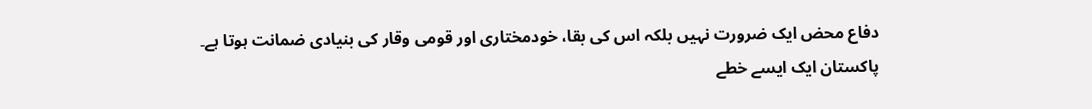دفاع محض ایک ضرورت نہیں بلکہ اس کی بقا، خودمختاری اور قومی وقار کی بنیادی ضمانت ہوتا ہے۔ پاکستان ایک ایسے خطے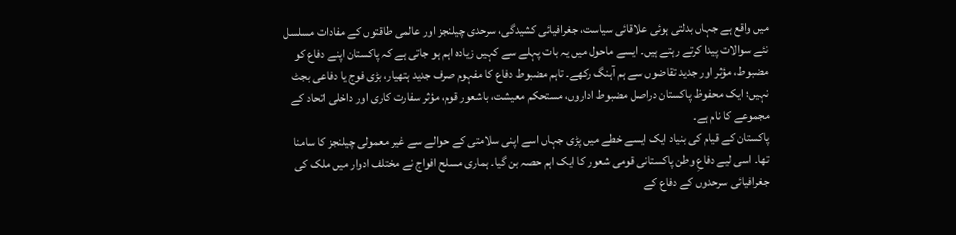میں واقع ہے جہاں بدلتی ہوئی علاقائی سیاست، جغرافیائی کشیدگی، سرحدی چیلنجز اور عالمی طاقتوں کے مفادات مسلسل نئے سوالات پیدا کرتے رہتے ہیں۔ ایسے ماحول میں یہ بات پہلے سے کہیں زیادہ اہم ہو جاتی ہے کہ پاکستان اپنے دفاع کو مضبوط، مؤثر اور جدید تقاضوں سے ہم آہنگ رکھے۔ تاہم مضبوط دفاع کا مفہوم صرف جدید ہتھیار، بڑی فوج یا دفاعی بجٹ نہیں؛ ایک محفوظ پاکستان دراصل مضبوط اداروں، مستحکم معیشت، باشعور قوم، مؤثر سفارت کاری اور داخلی اتحاد کے مجموعے کا نام ہے۔
پاکستان کے قیام کی بنیاد ایک ایسے خطے میں پڑی جہاں اسے اپنی سلامتی کے حوالے سے غیر معمولی چیلنجز کا سامنا تھا۔ اسی لیے دفاعِ وطن پاکستانی قومی شعور کا ایک اہم حصہ بن گیا۔ ہماری مسلح افواج نے مختلف ادوار میں ملک کی جغرافیائی سرحدوں کے دفاع کے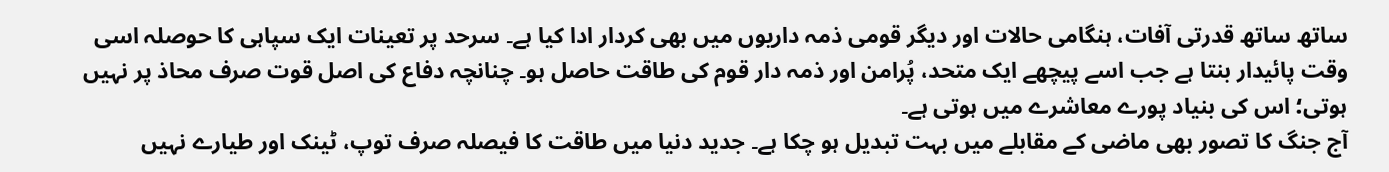ساتھ ساتھ قدرتی آفات، ہنگامی حالات اور دیگر قومی ذمہ داریوں میں بھی کردار ادا کیا ہے۔ سرحد پر تعینات ایک سپاہی کا حوصلہ اسی وقت پائیدار بنتا ہے جب اسے پیچھے ایک متحد، پُرامن اور ذمہ دار قوم کی طاقت حاصل ہو۔ چنانچہ دفاع کی اصل قوت صرف محاذ پر نہیں ہوتی؛ اس کی بنیاد پورے معاشرے میں ہوتی ہے۔
آج جنگ کا تصور بھی ماضی کے مقابلے میں بہت تبدیل ہو چکا ہے۔ جدید دنیا میں طاقت کا فیصلہ صرف توپ، ٹینک اور طیارے نہیں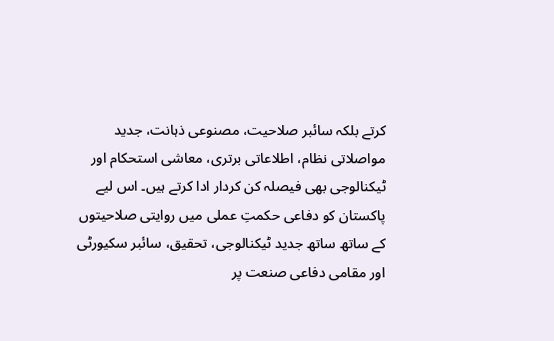کرتے بلکہ سائبر صلاحیت، مصنوعی ذہانت، جدید مواصلاتی نظام، اطلاعاتی برتری، معاشی استحکام اور ٹیکنالوجی بھی فیصلہ کن کردار ادا کرتے ہیں۔ اس لیے پاکستان کو دفاعی حکمتِ عملی میں روایتی صلاحیتوں کے ساتھ ساتھ جدید ٹیکنالوجی، تحقیق، سائبر سکیورٹی اور مقامی دفاعی صنعت پر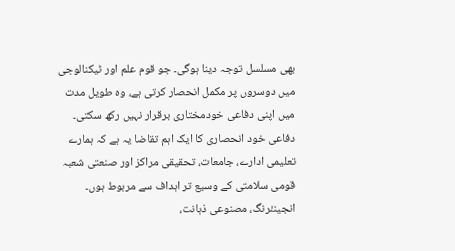بھی مسلسل توجہ دینا ہوگی۔ جو قوم علم اور ٹیکنالوجی میں دوسروں پر مکمل انحصار کرتی ہے، وہ طویل مدت میں اپنی دفاعی خودمختاری برقرار نہیں رکھ سکتی۔
دفاعی خود انحصاری کا ایک اہم تقاضا یہ ہے کہ ہمارے تعلیمی ادارے، جامعات، تحقیقی مراکز اور صنعتی شعبہ قومی سلامتی کے وسیع تر اہداف سے مربوط ہوں۔ انجینئرنگ، مصنوعی ذہانت،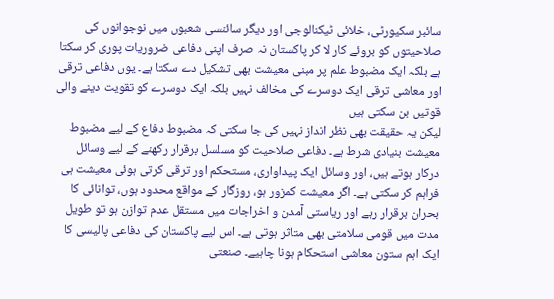سائبر سکیورٹی، خلائی ٹیکنالوجی اور دیگر سائنسی شعبوں میں نوجوانوں کی صلاحیتوں کو بروئے کار لا کر پاکستان نہ صرف اپنی دفاعی ضروریات پوری کر سکتا ہے بلکہ ایک مضبوط علم پر مبنی معیشت بھی تشکیل دے سکتا ہے۔ یوں دفاعی ترقی اور معاشی ترقی ایک دوسرے کی مخالف نہیں بلکہ ایک دوسرے کو تقویت دینے والی قوتیں بن سکتی ہیں
لیکن یہ حقیقت بھی نظر انداز نہیں کی جا سکتی کہ مضبوط دفاع کے لیے مضبوط معیشت بنیادی شرط ہے۔ دفاعی صلاحیت کو مسلسل برقرار رکھنے کے لیے وسائل درکار ہوتے ہیں، اور وسائل ایک پیداواری، مستحکم اور ترقی کرتی ہوئی معیشت ہی فراہم کر سکتی ہے۔ اگر معیشت کمزور ہو، روزگار کے مواقع محدود ہوں، توانائی کا بحران برقرار رہے اور ریاستی آمدن و اخراجات میں مستقل عدم توازن ہو تو طویل مدت میں قومی سلامتی بھی متاثر ہوتی ہے۔ اس لیے پاکستان کی دفاعی پالیسی کا ایک اہم ستون معاشی استحکام ہونا چاہیے۔ صنعتی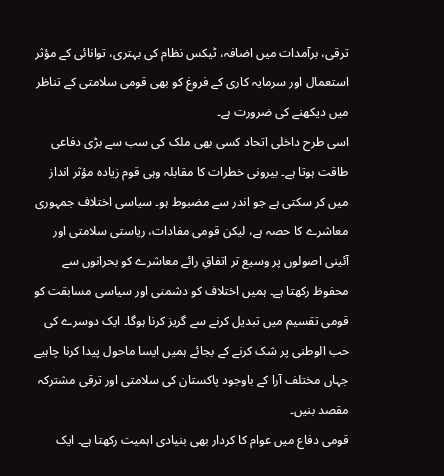ترقی، برآمدات میں اضافہ، ٹیکس نظام کی بہتری، توانائی کے مؤثر استعمال اور سرمایہ کاری کے فروغ کو بھی قومی سلامتی کے تناظر میں دیکھنے کی ضرورت ہے۔
اسی طرح داخلی اتحاد کسی بھی ملک کی سب سے بڑی دفاعی طاقت ہوتا ہے۔ بیرونی خطرات کا مقابلہ وہی قوم زیادہ مؤثر انداز میں کر سکتی ہے جو اندر سے مضبوط ہو۔ سیاسی اختلاف جمہوری معاشرے کا حصہ ہے، لیکن قومی مفادات، ریاستی سلامتی اور آئینی اصولوں پر وسیع تر اتفاقِ رائے معاشرے کو بحرانوں سے محفوظ رکھتا ہے۔ ہمیں اختلاف کو دشمنی اور سیاسی مسابقت کو قومی تقسیم میں تبدیل کرنے سے گریز کرنا ہوگا۔ ایک دوسرے کی حب الوطنی پر شک کرنے کے بجائے ہمیں ایسا ماحول پیدا کرنا چاہیے جہاں مختلف آرا کے باوجود پاکستان کی سلامتی اور ترقی مشترکہ مقصد بنیں۔
قومی دفاع میں عوام کا کردار بھی بنیادی اہمیت رکھتا ہے۔ ایک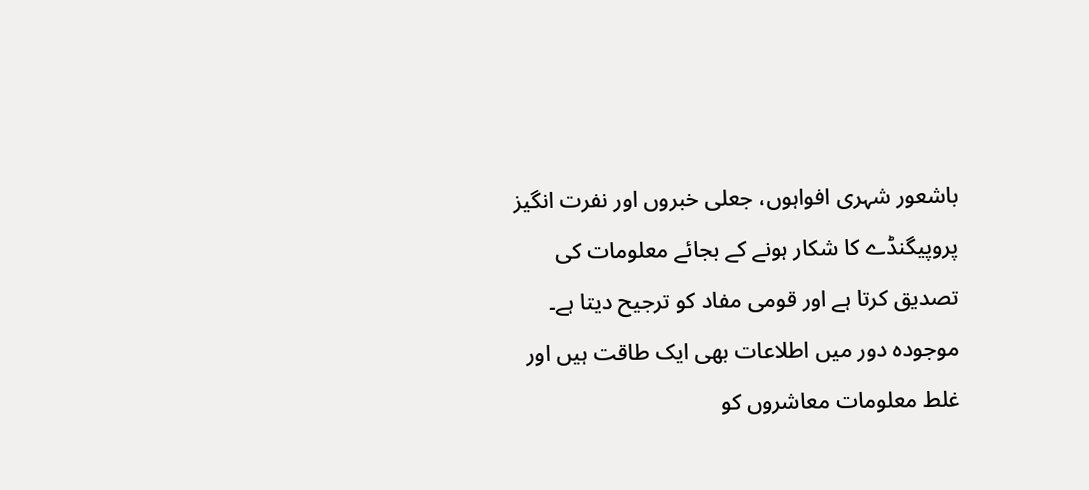باشعور شہری افواہوں، جعلی خبروں اور نفرت انگیز پروپیگنڈے کا شکار ہونے کے بجائے معلومات کی تصدیق کرتا ہے اور قومی مفاد کو ترجیح دیتا ہے۔ موجودہ دور میں اطلاعات بھی ایک طاقت ہیں اور غلط معلومات معاشروں کو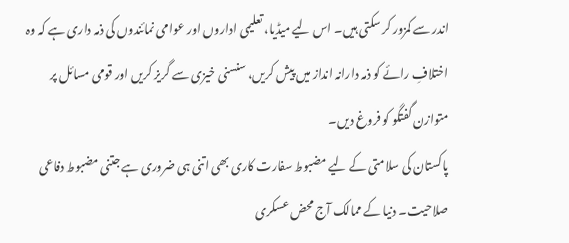اندر سے کمزور کر سکتی ہیں۔ اس لیے میڈیا، تعلیمی اداروں اور عوامی نمائندوں کی ذمہ داری ہے کہ وہ اختلافِ رائے کو ذمہ دارانہ انداز میں پیش کریں، سنسنی خیزی سے گریز کریں اور قومی مسائل پر متوازن گفتگو کو فروغ دیں۔
پاکستان کی سلامتی کے لیے مضبوط سفارت کاری بھی اتنی ہی ضروری ہے جتنی مضبوط دفاعی صلاحیت۔ دنیا کے ممالک آج محض عسکری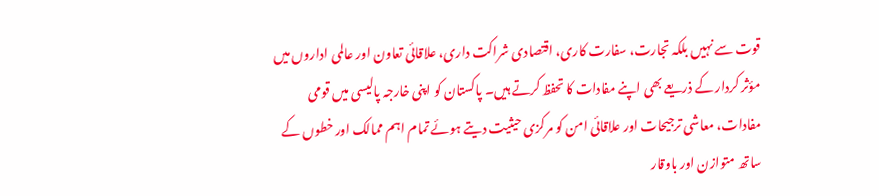قوت سے نہیں بلکہ تجارت، سفارت کاری، اقتصادی شراکت داری، علاقائی تعاون اور عالمی اداروں میں مؤثر کردار کے ذریعے بھی اپنے مفادات کا تحفظ کرتے ہیں۔ پاکستان کو اپنی خارجہ پالیسی میں قومی مفادات، معاشی ترجیحات اور علاقائی امن کو مرکزی حیثیت دیتے ہوئے تمام اہم ممالک اور خطوں کے ساتھ متوازن اور باوقار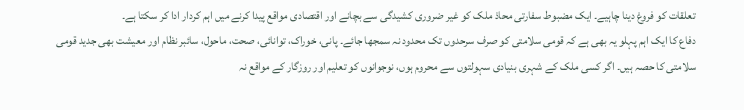تعلقات کو فروغ دینا چاہیے۔ ایک مضبوط سفارتی محاذ ملک کو غیر ضروری کشیدگی سے بچانے اور اقتصادی مواقع پیدا کرنے میں اہم کردار ادا کر سکتا ہے۔
دفاع کا ایک اہم پہلو یہ بھی ہے کہ قومی سلامتی کو صرف سرحدوں تک محدود نہ سمجھا جائے۔ پانی، خوراک، توانائی، صحت، ماحول، سائبر نظام اور معیشت بھی جدید قومی سلامتی کا حصہ ہیں۔ اگر کسی ملک کے شہری بنیادی سہولتوں سے محروم ہوں، نوجوانوں کو تعلیم اور روزگار کے مواقع نہ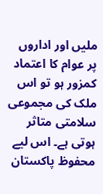ملیں اور اداروں پر عوام کا اعتماد کمزور ہو تو اس ملک کی مجموعی سلامتی متاثر ہوتی ہے۔ اس لیے محفوظ پاکستان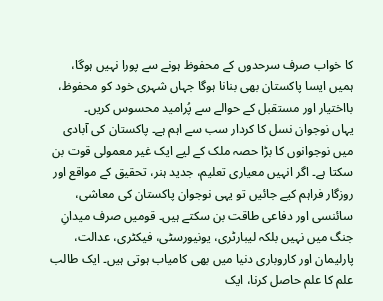کا خواب صرف سرحدوں کے محفوظ ہونے سے پورا نہیں ہوگا، ہمیں ایسا پاکستان بھی بنانا ہوگا جہاں شہری خود کو محفوظ، بااختیار اور مستقبل کے حوالے سے پُرامید محسوس کریں۔
یہاں نوجوان نسل کا کردار سب سے اہم ہے۔ پاکستان کی آبادی میں نوجوانوں کا بڑا حصہ ملک کے لیے ایک غیر معمولی قوت بن سکتا ہے۔ اگر انہیں معیاری تعلیم، جدید ہنر، تحقیق کے مواقع اور روزگار فراہم کیے جائیں تو یہی نوجوان پاکستان کی معاشی، سائنسی اور دفاعی طاقت بن سکتے ہیں۔ قومیں صرف میدانِ جنگ میں نہیں بلکہ لیبارٹری، یونیورسٹی، فیکٹری، عدالت، پارلیمان اور کاروباری دنیا میں بھی کامیاب ہوتی ہیں۔ ایک طالب علم کا علم حاصل کرنا، ایک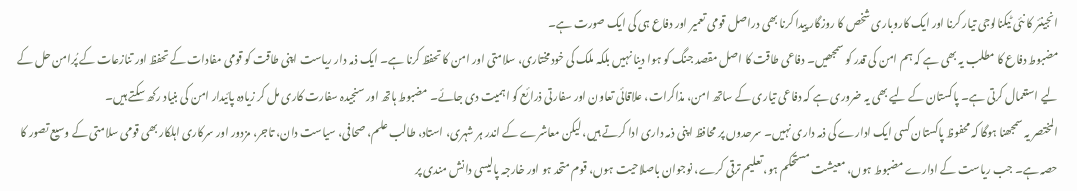انجینئر کا نئی ٹیکنالوجی تیار کرنا اور ایک کاروباری شخص کا روزگار پیدا کرنا بھی دراصل قومی تعمیر اور دفاع ہی کی ایک صورت ہے۔
مضبوط دفاع کا مطلب یہ بھی ہے کہ ہم امن کی قدر کو سمجھیں۔ دفاعی طاقت کا اصل مقصد جنگ کو ہوا دینا نہیں بلکہ ملک کی خودمختاری، سلامتی اور امن کا تحفظ کرنا ہے۔ ایک ذمہ دار ریاست اپنی طاقت کو قومی مفادات کے تحفظ اور تنازعات کے پُرامن حل کے لیے استعمال کرتی ہے۔ پاکستان کے لیے بھی یہ ضروری ہے کہ دفاعی تیاری کے ساتھ امن، مذاکرات، علاقائی تعاون اور سفارتی ذرائع کو اہمیت دی جائے۔ مضبوط ہاتھ اور سنجیدہ سفارت کاری مل کر زیادہ پائیدار امن کی بنیاد رکھ سکتے ہیں۔
المختصر یہ سمجھنا ہوگا کہ محفوظ پاکستان کسی ایک ادارے کی ذمہ داری نہیں۔ سرحدوں پر محافظ اپنی ذمہ داری ادا کرتے ہیں، لیکن معاشرے کے اندر ہر شہری، استاد، طالب علم، صحافی، سیاست دان، تاجر، مزدور اور سرکاری اہلکار بھی قومی سلامتی کے وسیع تصور کا حصہ ہے۔ جب ریاست کے ادارے مضبوط ہوں، معیشت مستحکم ہو، تعلیم ترقی کرے، نوجوان باصلاحیت ہوں، قوم متحد ہو اور خارجہ پالیسی دانش مندی پر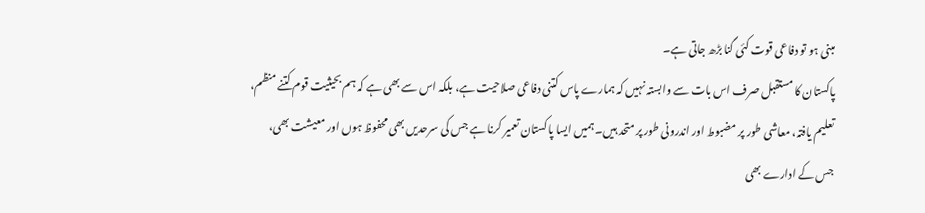مبنی ہو تو دفاعی قوت کئی گنا بڑھ جاتی ہے۔
پاکستان کا مستقبل صرف اس بات سے وابستہ نہیں کہ ہمارے پاس کتنی دفاعی صلاحیت ہے، بلکہ اس سے بھی ہے کہ ہم بحیثیت قوم کتنے منظم، تعلیم یافتہ، معاشی طور پر مضبوط اور اندرونی طور پر متحد ہیں۔ ہمیں ایسا پاکستان تعمیر کرنا ہے جس کی سرحدیں بھی محفوظ ہوں اور معیشت بھی، جس کے ادارے بھی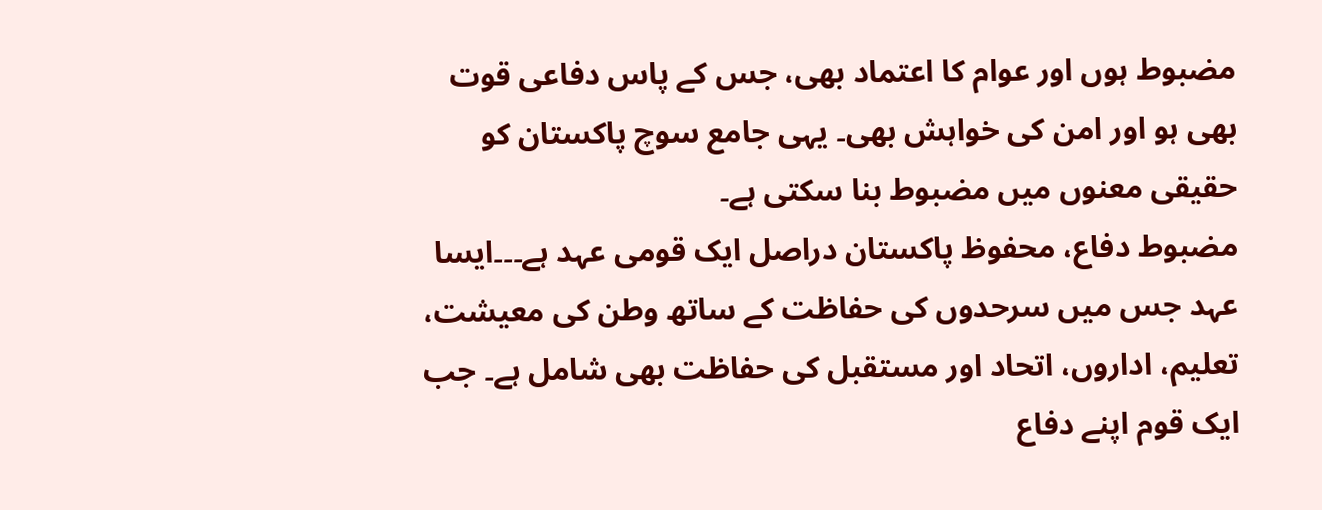مضبوط ہوں اور عوام کا اعتماد بھی، جس کے پاس دفاعی قوت بھی ہو اور امن کی خواہش بھی۔ یہی جامع سوچ پاکستان کو حقیقی معنوں میں مضبوط بنا سکتی ہے۔
مضبوط دفاع، محفوظ پاکستان دراصل ایک قومی عہد ہے۔۔۔ایسا عہد جس میں سرحدوں کی حفاظت کے ساتھ وطن کی معیشت، تعلیم، اداروں، اتحاد اور مستقبل کی حفاظت بھی شامل ہے۔ جب ایک قوم اپنے دفاع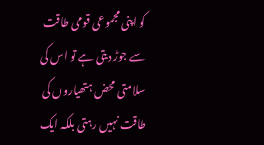کو اپنی مجموعی قومی طاقت سے جوڑ دیتی ہے تو اس کی سلامتی محض ہتھیاروں کی طاقت نہیں رہتی بلکہ ایک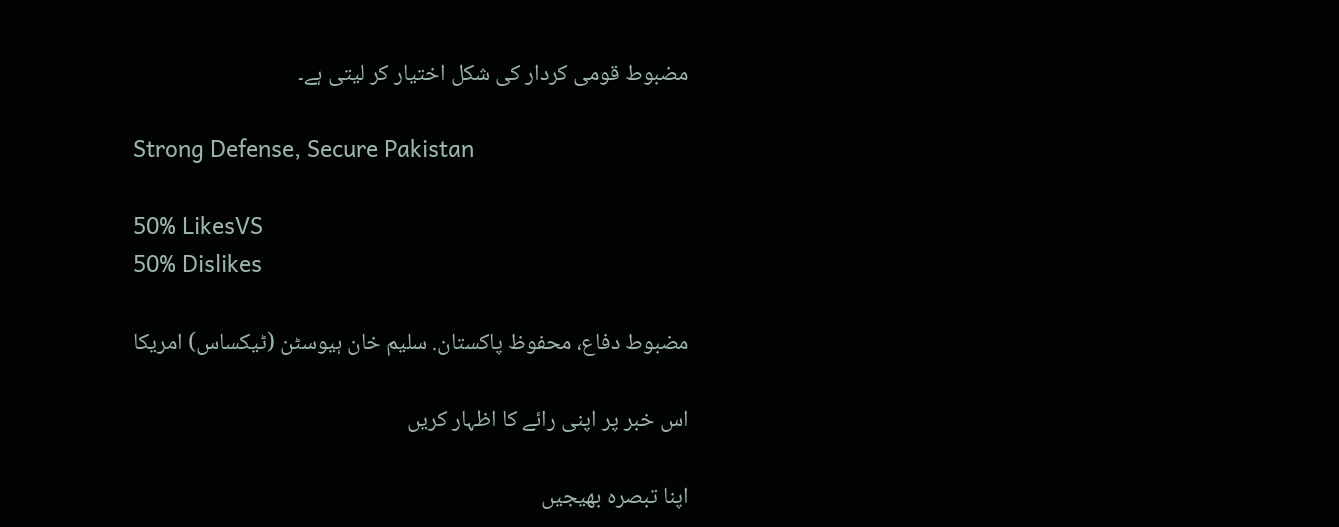مضبوط قومی کردار کی شکل اختیار کر لیتی ہے۔

Strong Defense, Secure Pakistan

50% LikesVS
50% Dislikes

مضبوط دفاع، محفوظ پاکستان. سلیم خان ہیوسٹن (ٹیکساس) امریکا

اس خبر پر اپنی رائے کا اظہار کریں

اپنا تبصرہ بھیجیں